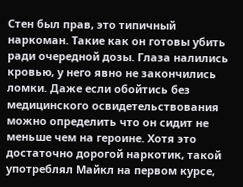Стен был прав, это типичный наркоман. Такие как он готовы убить ради очередной дозы. Глаза налились кровью, у него явно не закончились ломки. Даже если обойтись без медицинского освидетельствования можно определить что он сидит не меньше чем на героине. Хотя это достаточно дорогой наркотик, такой употреблял Майкл на первом курсе,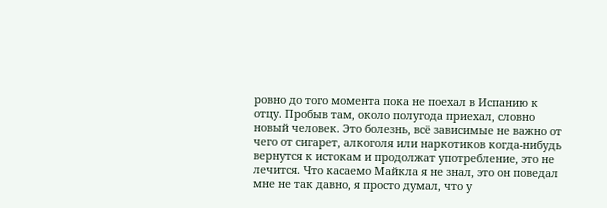ровно до того момента пока не поехал в Испанию к отцу. Пробыв там, около полугода приехал, словно новый человек. Это болезнь, всё зависимые не важно от чего от сигарет, алкоголя или наркотиков когда-нибудь вернутся к истокам и продолжат употребление, это не лечится. Что касаемо Майкла я не знал, это он поведал мне не так давно, я просто думал, что у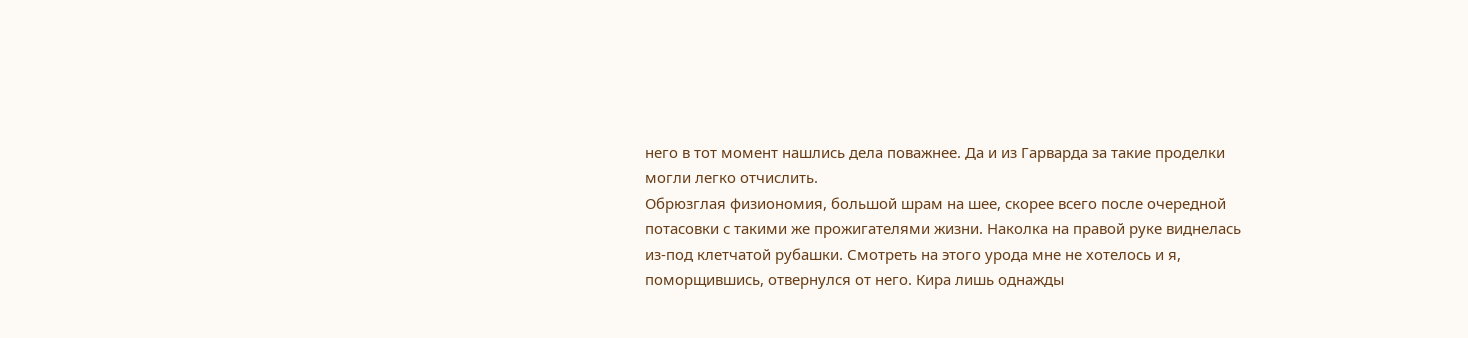него в тот момент нашлись дела поважнее. Да и из Гарварда за такие проделки могли легко отчислить.
Обрюзглая физиономия, большой шрам на шее, скорее всего после очередной потасовки с такими же прожигателями жизни. Наколка на правой руке виднелась из-под клетчатой рубашки. Смотреть на этого урода мне не хотелось и я, поморщившись, отвернулся от него. Кира лишь однажды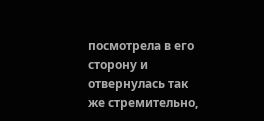посмотрела в его сторону и отвернулась так же стремительно,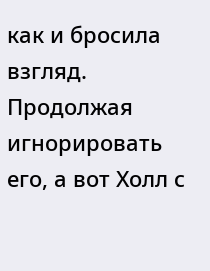как и бросила взгляд. Продолжая игнорировать его, а вот Холл с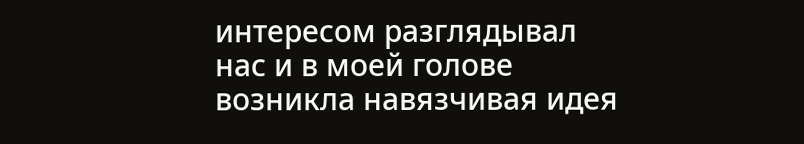интересом разглядывал нас и в моей голове возникла навязчивая идея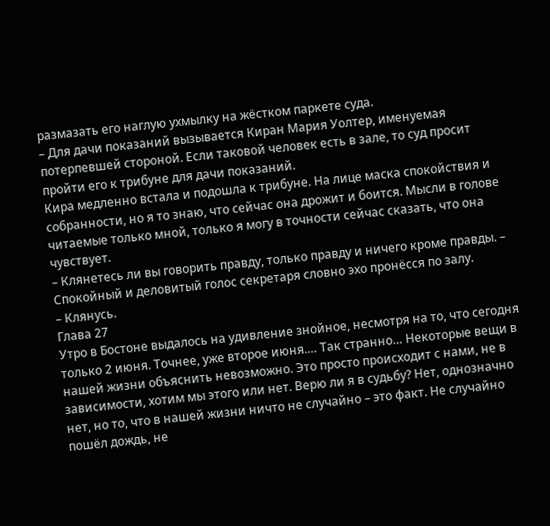размазать его наглую ухмылку на жёстком паркете суда.
– Для дачи показаний вызывается Киран Мария Уолтер, именуемая потерпевшей стороной. Если таковой человек есть в зале, то суд просит пройти его к трибуне для дачи показаний.
Кира медленно встала и подошла к трибуне. На лице маска спокойствия и собранности, но я то знаю, что сейчас она дрожит и боится. Мысли в голове читаемые только мной, только я могу в точности сейчас сказать, что она чувствует.
– Клянетесь ли вы говорить правду, только правду и ничего кроме правды. – Спокойный и деловитый голос секретаря словно эхо пронёсся по залу.
– Клянусь.
Глава 27
Утро в Бостоне выдалось на удивление знойное, несмотря на то, что сегодня только 2 июня. Точнее, уже второе июня.… Так странно… Некоторые вещи в нашей жизни объяснить невозможно. Это просто происходит с нами, не в зависимости, хотим мы этого или нет. Верю ли я в судьбу? Нет, однозначно нет, но то, что в нашей жизни ничто не случайно – это факт. Не случайно пошёл дождь, не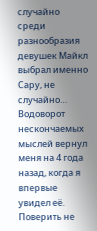случайно среди разнообразия девушек Майкл выбрал именно Сару, не случайно…
Водоворот нескончаемых мыслей вернул меня на 4 года назад, когда я впервые увидел её. Поверить не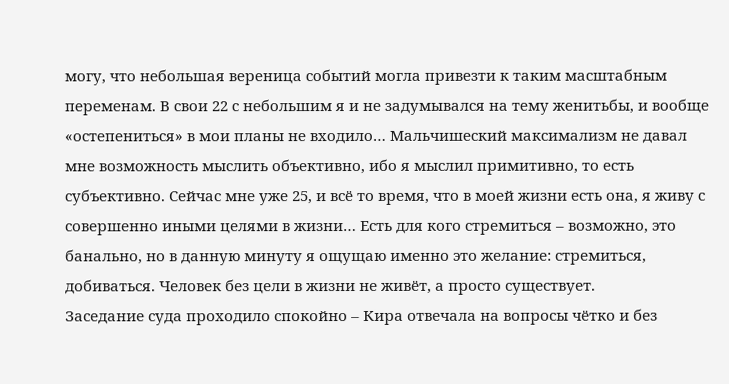могу, что небольшая вереница событий могла привезти к таким масштабным переменам. В свои 22 с небольшим я и не задумывался на тему женитьбы, и вообще «остепениться» в мои планы не входило… Мальчишеский максимализм не давал мне возможность мыслить объективно, ибо я мыслил примитивно, то есть субъективно. Сейчас мне уже 25, и всё то время, что в моей жизни есть она, я живу с совершенно иными целями в жизни… Есть для кого стремиться – возможно, это банально, но в данную минуту я ощущаю именно это желание: стремиться, добиваться. Человек без цели в жизни не живёт, а просто существует.
Заседание суда проходило спокойно – Кира отвечала на вопросы чётко и без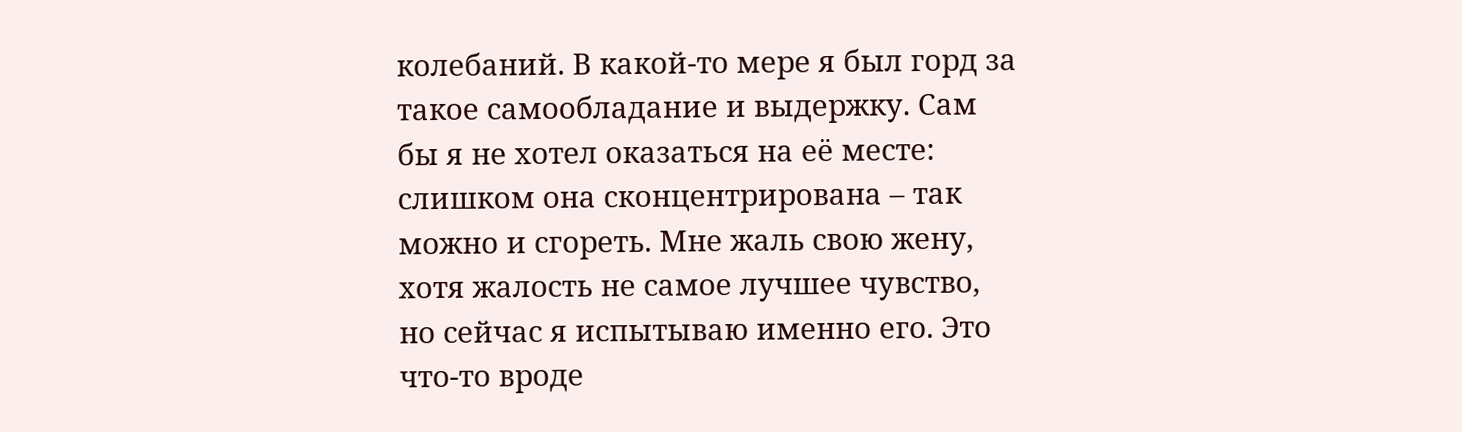колебаний. В какой-то мере я был горд за такое самообладание и выдержку. Сам бы я не хотел оказаться на её месте: слишком она сконцентрирована – так можно и сгореть. Мне жаль свою жену, хотя жалость не самое лучшее чувство, но сейчас я испытываю именно его. Это что-то вроде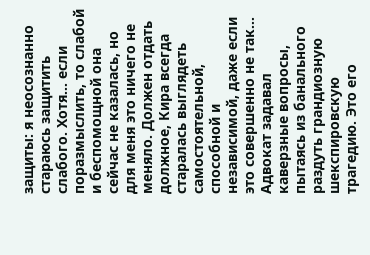защиты: я неосознанно стараюсь защитить слабого. Хотя… если поразмыслить, то слабой и беспомощной она сейчас не казалась, но для меня это ничего не меняло. Должен отдать должное, Кира всегда старалась выглядеть самостоятельной, способной и независимой, даже если это совершенно не так…
Адвокат задавал каверзные вопросы, пытаясь из банального раздуть грандиозную шекспировскую трагедию. Это его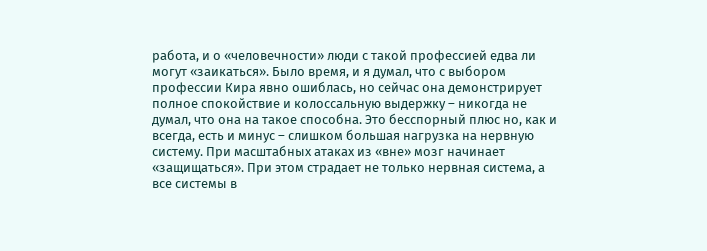работа, и о «человечности» люди с такой профессией едва ли могут «заикаться». Было время, и я думал, что с выбором профессии Кира явно ошиблась, но сейчас она демонстрирует полное спокойствие и колоссальную выдержку – никогда не думал, что она на такое способна. Это бесспорный плюс но, как и всегда, есть и минус – слишком большая нагрузка на нервную систему. При масштабных атаках из «вне» мозг начинает «защищаться». При этом страдает не только нервная система, а все системы в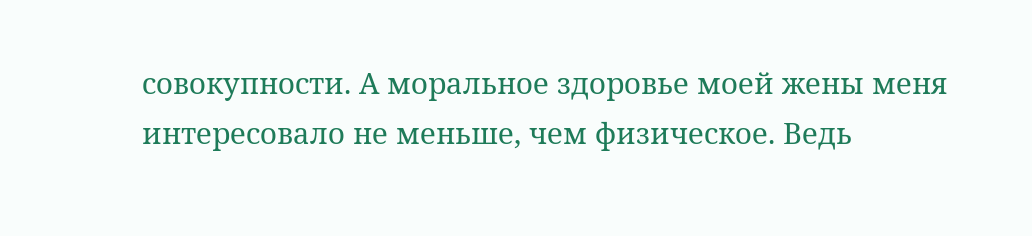совокупности. А моральное здоровье моей жены меня интересовало не меньше, чем физическое. Ведь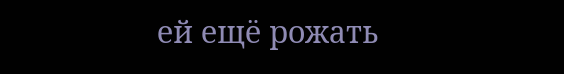ей ещё рожать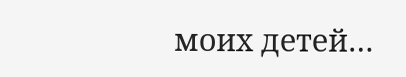моих детей…